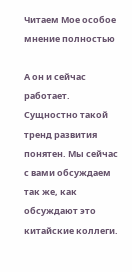Читаем Мое особое мнение полностью

А он и сейчас работает. Сущностно такой тренд развития понятен. Мы сейчас с вами обсуждаем так же, как обсуждают это китайские коллеги.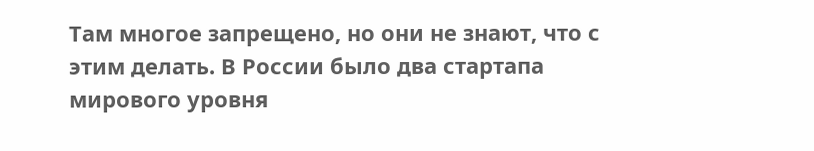Там многое запрещено, но они не знают, что с этим делать. В России было два стартапа мирового уровня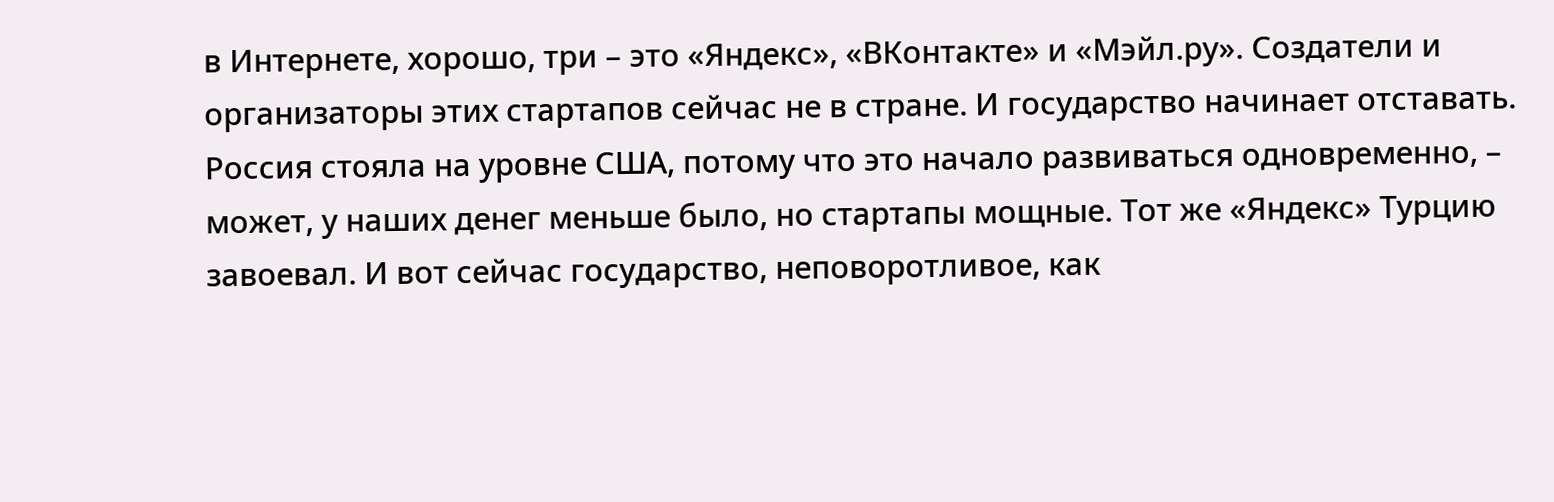в Интернете, хорошо, три – это «Яндекс», «ВКонтакте» и «Мэйл.ру». Создатели и организаторы этих стартапов сейчас не в стране. И государство начинает отставать. Россия стояла на уровне США, потому что это начало развиваться одновременно, – может, у наших денег меньше было, но стартапы мощные. Тот же «Яндекс» Турцию завоевал. И вот сейчас государство, неповоротливое, как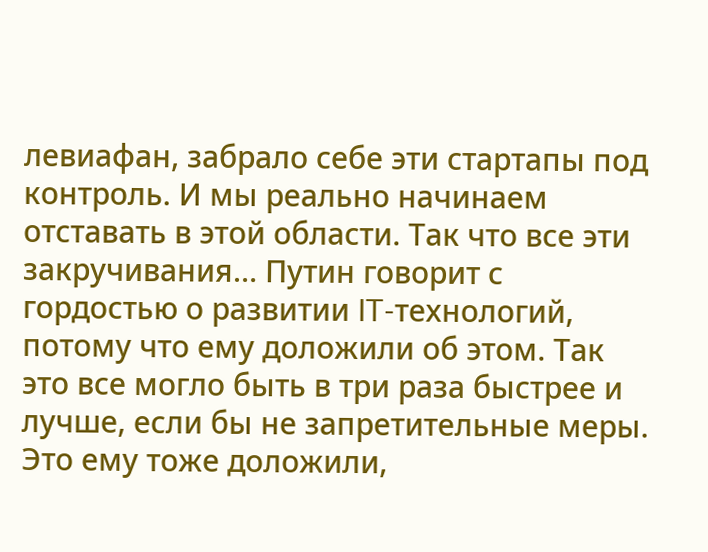левиафан, забрало себе эти стартапы под контроль. И мы реально начинаем отставать в этой области. Так что все эти закручивания… Путин говорит с гордостью о развитии IT-технологий, потому что ему доложили об этом. Так это все могло быть в три раза быстрее и лучше, если бы не запретительные меры. Это ему тоже доложили,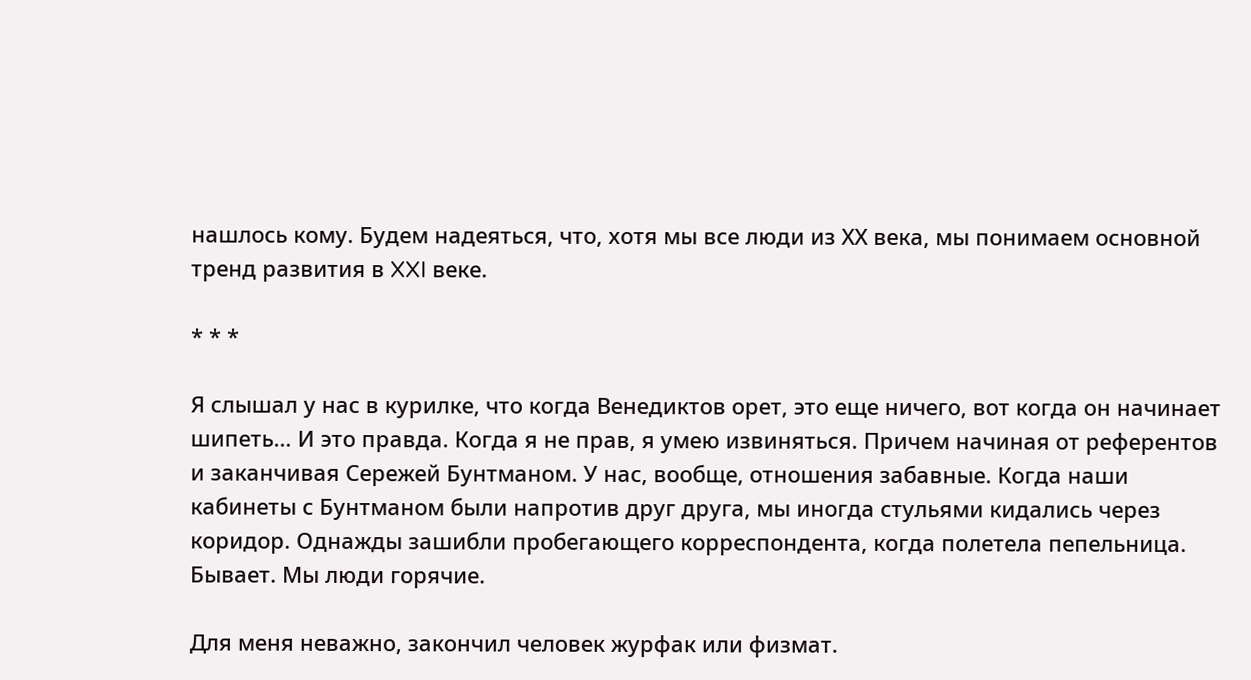нашлось кому. Будем надеяться, что, хотя мы все люди из ХХ века, мы понимаем основной тренд развития в XXI веке.

* * *

Я слышал у нас в курилке, что когда Венедиктов орет, это еще ничего, вот когда он начинает шипеть… И это правда. Когда я не прав, я умею извиняться. Причем начиная от референтов и заканчивая Сережей Бунтманом. У нас, вообще, отношения забавные. Когда наши кабинеты с Бунтманом были напротив друг друга, мы иногда стульями кидались через коридор. Однажды зашибли пробегающего корреспондента, когда полетела пепельница. Бывает. Мы люди горячие.

Для меня неважно, закончил человек журфак или физмат.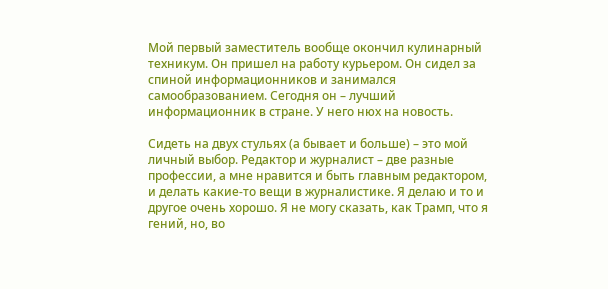Мой первый заместитель вообще окончил кулинарный техникум. Он пришел на работу курьером. Он сидел за спиной информационников и занимался самообразованием. Сегодня он – лучший информационник в стране. У него нюх на новость.

Сидеть на двух стульях (а бывает и больше) – это мой личный выбор. Редактор и журналист – две разные профессии, а мне нравится и быть главным редактором, и делать какие-то вещи в журналистике. Я делаю и то и другое очень хорошо. Я не могу сказать, как Трамп, что я гений, но, во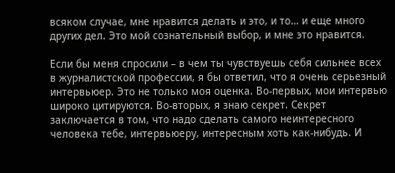всяком случае, мне нравится делать и это, и то… и еще много других дел. Это мой сознательный выбор, и мне это нравится.

Если бы меня спросили – в чем ты чувствуешь себя сильнее всех в журналистской профессии, я бы ответил, что я очень серьезный интервьюер. Это не только моя оценка. Во-первых, мои интервью широко цитируются. Во-вторых, я знаю секрет. Секрет заключается в том, что надо сделать самого неинтересного человека тебе, интервьюеру, интересным хоть как-нибудь. И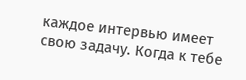каждое интервью имеет свою задачу. Когда к тебе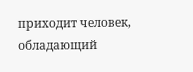приходит человек, обладающий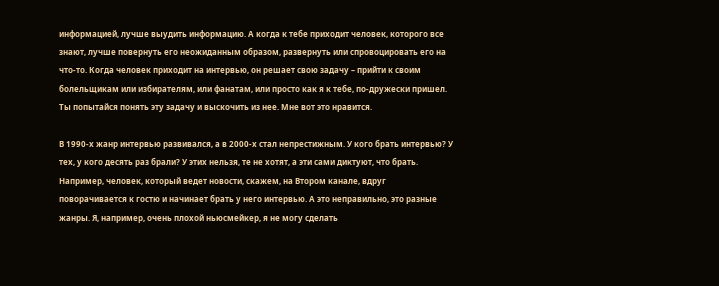информацией, лучше выудить информацию. А когда к тебе приходит человек, которого все знают, лучше повернуть его неожиданным образом, развернуть или спровоцировать его на что-то. Когда человек приходит на интервью, он решает свою задачу – прийти к своим болельщикам или избирателям, или фанатам, или просто как я к тебе, по-дружески пришел. Ты попытайся понять эту задачу и выскочить из нее. Мне вот это нравится.

В 1990-х жанр интервью развивался, а в 2000-х стал непрестижным. У кого брать интервью? У тех, у кого десять раз брали? У этих нельзя, те не хотят, а эти сами диктуют, что брать. Например, человек, который ведет новости, скажем, на Втором канале, вдруг поворачивается к гостю и начинает брать у него интервью. А это неправильно, это разные жанры. Я, например, очень плохой ньюсмейкер, я не могу сделать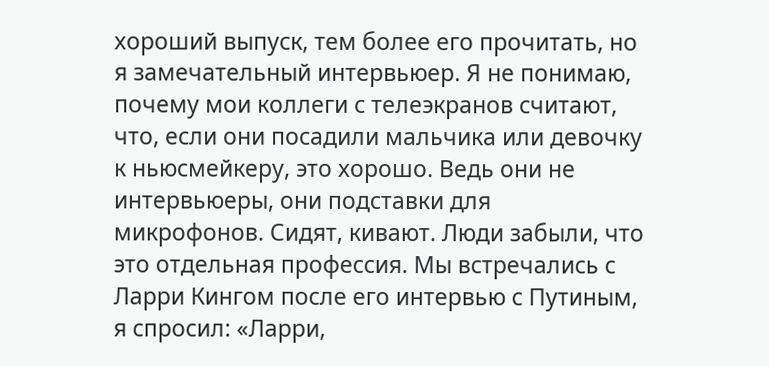хороший выпуск, тем более его прочитать, но я замечательный интервьюер. Я не понимаю, почему мои коллеги с телеэкранов считают, что, если они посадили мальчика или девочку к ньюсмейкеру, это хорошо. Ведь они не интервьюеры, они подставки для микрофонов. Сидят, кивают. Люди забыли, что это отдельная профессия. Мы встречались с Ларри Кингом после его интервью с Путиным, я спросил: «Ларри,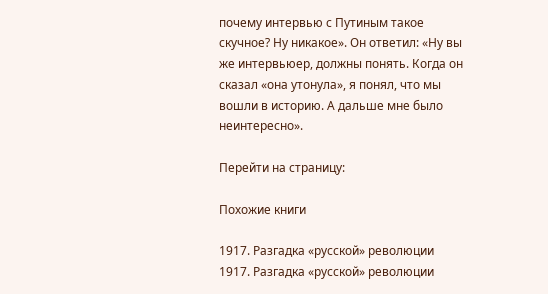почему интервью с Путиным такое скучное? Ну никакое». Он ответил: «Ну вы же интервьюер, должны понять. Когда он сказал «она утонула», я понял, что мы вошли в историю. А дальше мне было неинтересно».

Перейти на страницу:

Похожие книги

1917. Разгадка «русской» революции
1917. Разгадка «русской» революции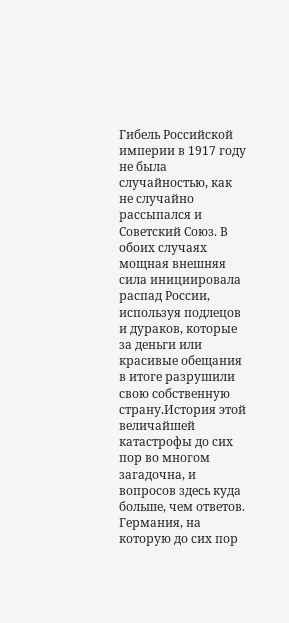Гибель Российской империи в 1917 году не была случайностью, как не случайно рассыпался и Советский Союз. В обоих случаях мощная внешняя сила инициировала распад России, используя подлецов и дураков, которые за деньги или красивые обещания в итоге разрушили свою собственную страну.История этой величайшей катастрофы до сих пор во многом загадочна, и вопросов здесь куда больше, чем ответов. Германия, на которую до сих пор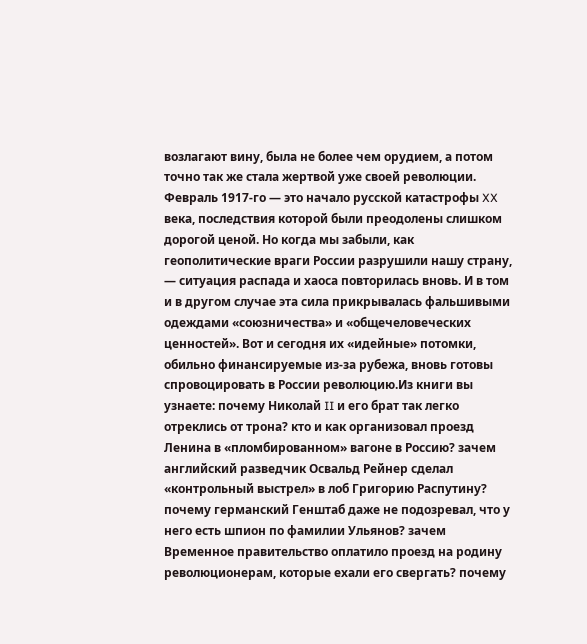возлагают вину, была не более чем орудием, а потом точно так же стала жертвой уже своей революции. Февраль 1917-го — это начало русской катастрофы XX века, последствия которой были преодолены слишком дорогой ценой. Но когда мы забыли, как геополитические враги России разрушили нашу страну, — ситуация распада и хаоса повторилась вновь. И в том и в другом случае эта сила прикрывалась фальшивыми одеждами «союзничества» и «общечеловеческих ценностей». Вот и сегодня их «идейные» потомки, обильно финансируемые из-за рубежа, вновь готовы спровоцировать в России революцию.Из книги вы узнаете: почему Николай II и его брат так легко отреклись от трона? кто и как организовал проезд Ленина в «пломбированном» вагоне в Россию? зачем английский разведчик Освальд Рейнер сделал «контрольный выстрел» в лоб Григорию Распутину? почему германский Генштаб даже не подозревал, что у него есть шпион по фамилии Ульянов? зачем Временное правительство оплатило проезд на родину революционерам, которые ехали его свергать? почему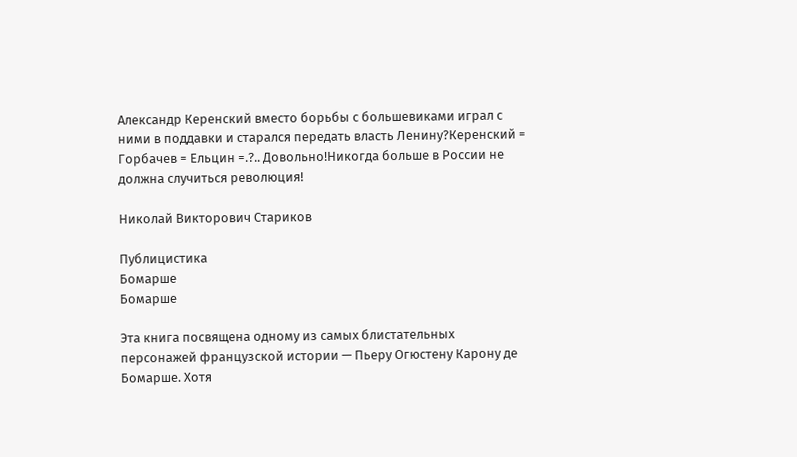Александр Керенский вместо борьбы с большевиками играл с ними в поддавки и старался передать власть Ленину?Керенский = Горбачев = Ельцин =.?.. Довольно!Никогда больше в России не должна случиться революция!

Николай Викторович Стариков

Публицистика
Бомарше
Бомарше

Эта книга посвящена одному из самых блистательных персонажей французской истории — Пьеру Огюстену Карону де Бомарше. Хотя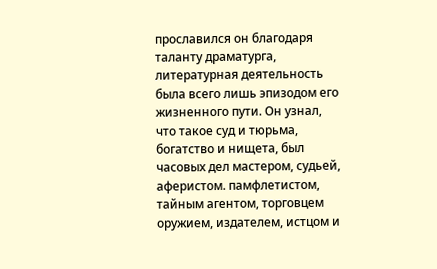прославился он благодаря таланту драматурга, литературная деятельность была всего лишь эпизодом его жизненного пути. Он узнал, что такое суд и тюрьма, богатство и нищета, был часовых дел мастером, судьей, аферистом. памфлетистом, тайным агентом, торговцем оружием, издателем, истцом и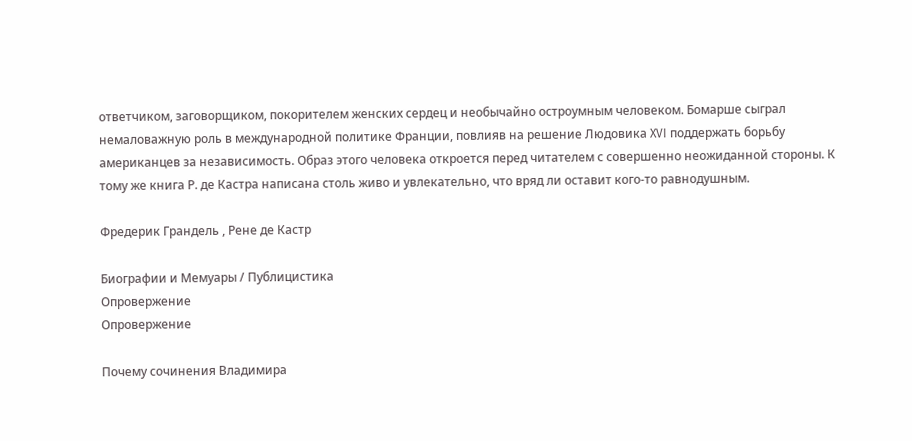ответчиком, заговорщиком, покорителем женских сердец и необычайно остроумным человеком. Бомарше сыграл немаловажную роль в международной политике Франции, повлияв на решение Людовика XVI поддержать борьбу американцев за независимость. Образ этого человека откроется перед читателем с совершенно неожиданной стороны. К тому же книга Р. де Кастра написана столь живо и увлекательно, что вряд ли оставит кого-то равнодушным.

Фредерик Грандель , Рене де Кастр

Биографии и Мемуары / Публицистика
Опровержение
Опровержение

Почему сочинения Владимира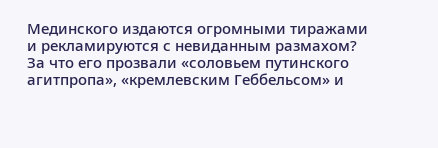Мединского издаются огромными тиражами и рекламируются с невиданным размахом? За что его прозвали «соловьем путинского агитпропа», «кремлевским Геббельсом» и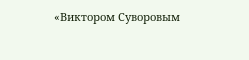«Виктором Суворовым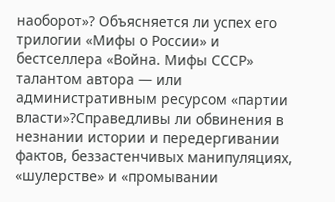наоборот»? Объясняется ли успех его трилогии «Мифы о России» и бестселлера «Война. Мифы СССР» талантом автора — или административным ресурсом «партии власти»?Справедливы ли обвинения в незнании истории и передергивании фактов, беззастенчивых манипуляциях, «шулерстве» и «промывании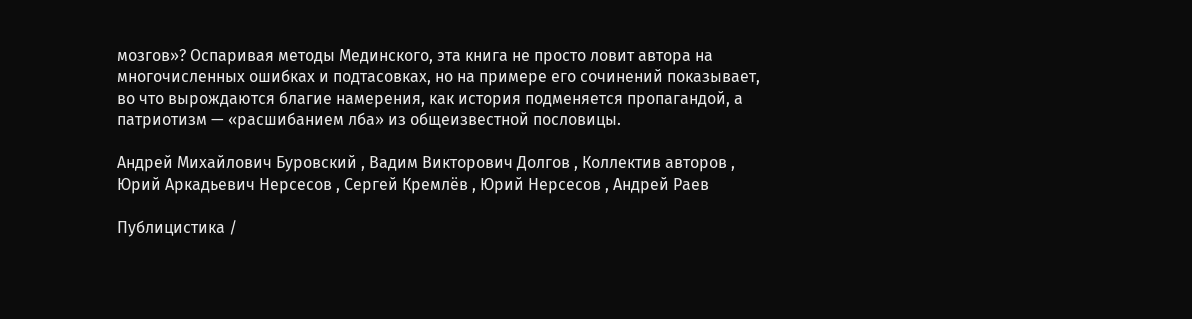мозгов»? Оспаривая методы Мединского, эта книга не просто ловит автора на многочисленных ошибках и подтасовках, но на примере его сочинений показывает, во что вырождаются благие намерения, как история подменяется пропагандой, а патриотизм — «расшибанием лба» из общеизвестной пословицы.

Андрей Михайлович Буровский , Вадим Викторович Долгов , Коллектив авторов , Юрий Аркадьевич Нерсесов , Сергей Кремлёв , Юрий Нерсесов , Андрей Раев

Публицистика /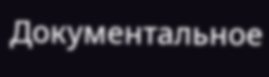Документальное